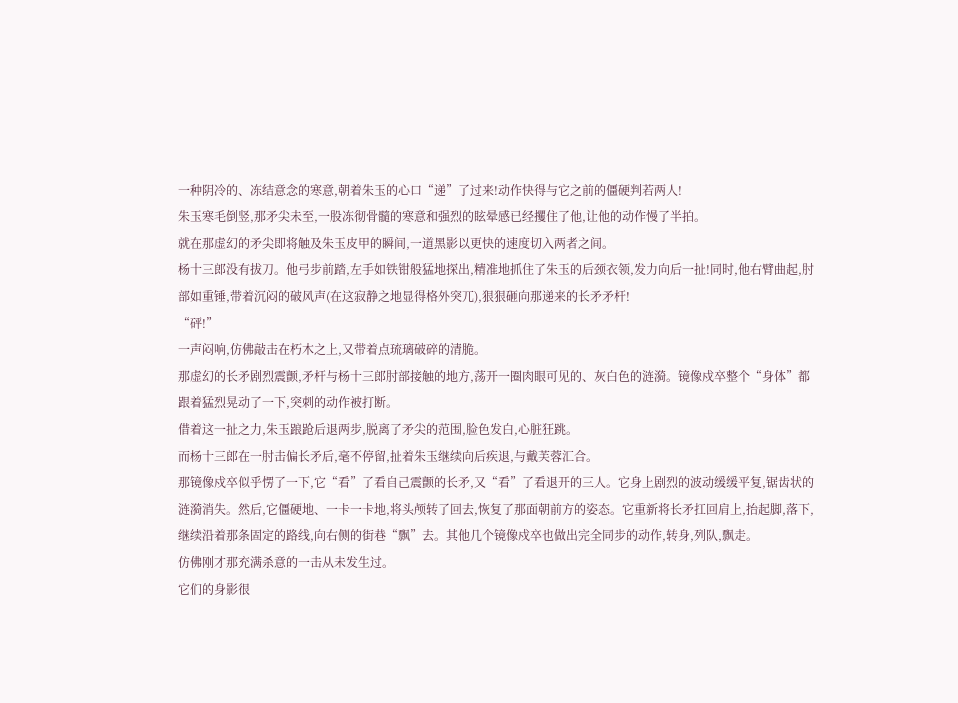一种阴冷的、冻结意念的寒意,朝着朱玉的心口“递”了过来!动作快得与它之前的僵硬判若两人!
朱玉寒毛倒竖,那矛尖未至,一股冻彻骨髓的寒意和强烈的眩晕感已经攫住了他,让他的动作慢了半拍。
就在那虚幻的矛尖即将触及朱玉皮甲的瞬间,一道黑影以更快的速度切入两者之间。
杨十三郎没有拔刀。他弓步前踏,左手如铁钳般猛地探出,精准地抓住了朱玉的后颈衣领,发力向后一扯!同时,他右臂曲起,肘部如重锤,带着沉闷的破风声(在这寂静之地显得格外突兀),狠狠砸向那递来的长矛矛杆!
“砰!”
一声闷响,仿佛敲击在朽木之上,又带着点琉璃破碎的清脆。
那虚幻的长矛剧烈震颤,矛杆与杨十三郎肘部接触的地方,荡开一圈肉眼可见的、灰白色的涟漪。镜像戍卒整个“身体”都跟着猛烈晃动了一下,突刺的动作被打断。
借着这一扯之力,朱玉踉跄后退两步,脱离了矛尖的范围,脸色发白,心脏狂跳。
而杨十三郎在一肘击偏长矛后,毫不停留,扯着朱玉继续向后疾退,与戴芙蓉汇合。
那镜像戍卒似乎愣了一下,它“看”了看自己震颤的长矛,又“看”了看退开的三人。它身上剧烈的波动缓缓平复,锯齿状的涟漪消失。然后,它僵硬地、一卡一卡地,将头颅转了回去,恢复了那面朝前方的姿态。它重新将长矛扛回肩上,抬起脚,落下,继续沿着那条固定的路线,向右侧的街巷“飘”去。其他几个镜像戍卒也做出完全同步的动作,转身,列队,飘走。
仿佛刚才那充满杀意的一击从未发生过。
它们的身影很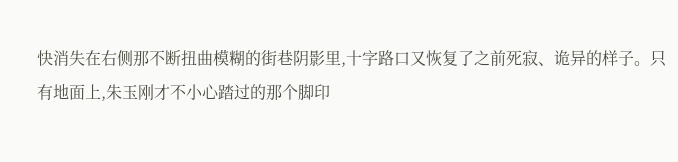快消失在右侧那不断扭曲模糊的街巷阴影里,十字路口又恢复了之前死寂、诡异的样子。只有地面上,朱玉刚才不小心踏过的那个脚印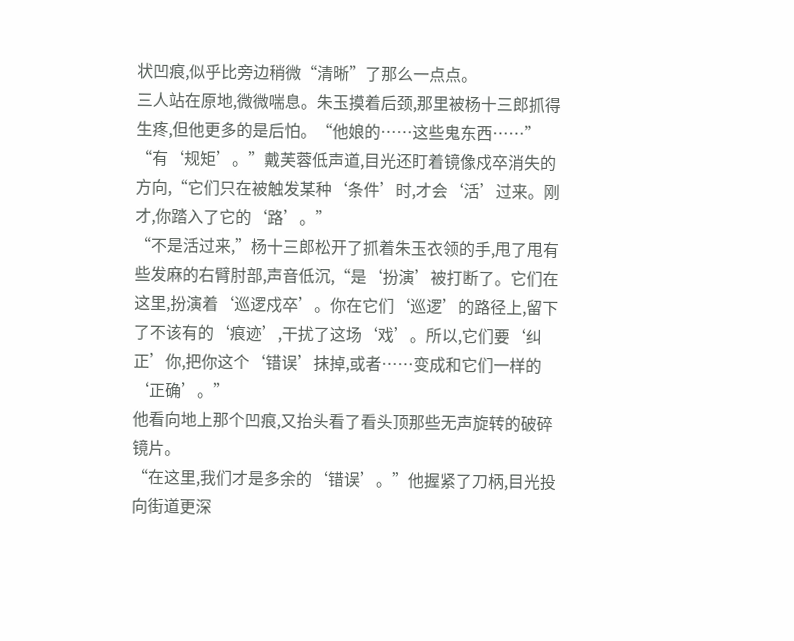状凹痕,似乎比旁边稍微“清晰”了那么一点点。
三人站在原地,微微喘息。朱玉摸着后颈,那里被杨十三郎抓得生疼,但他更多的是后怕。“他娘的……这些鬼东西……”
“有‘规矩’。”戴芙蓉低声道,目光还盯着镜像戍卒消失的方向,“它们只在被触发某种‘条件’时,才会‘活’过来。刚才,你踏入了它的‘路’。”
“不是活过来,”杨十三郎松开了抓着朱玉衣领的手,甩了甩有些发麻的右臂肘部,声音低沉,“是‘扮演’被打断了。它们在这里,扮演着‘巡逻戍卒’。你在它们‘巡逻’的路径上,留下了不该有的‘痕迹’,干扰了这场‘戏’。所以,它们要‘纠正’你,把你这个‘错误’抹掉,或者……变成和它们一样的‘正确’。”
他看向地上那个凹痕,又抬头看了看头顶那些无声旋转的破碎镜片。
“在这里,我们才是多余的‘错误’。”他握紧了刀柄,目光投向街道更深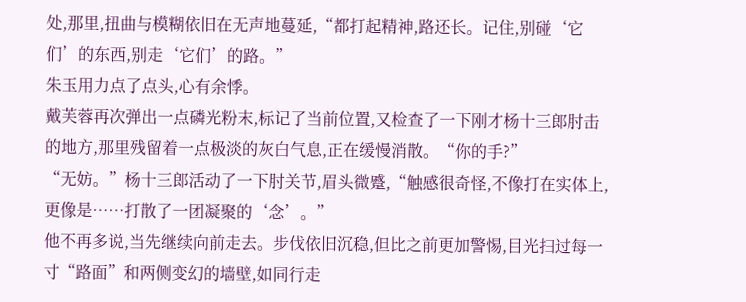处,那里,扭曲与模糊依旧在无声地蔓延,“都打起精神,路还长。记住,别碰‘它们’的东西,别走‘它们’的路。”
朱玉用力点了点头,心有余悸。
戴芙蓉再次弹出一点磷光粉末,标记了当前位置,又检查了一下刚才杨十三郎肘击的地方,那里残留着一点极淡的灰白气息,正在缓慢消散。“你的手?”
“无妨。”杨十三郎活动了一下肘关节,眉头微蹙,“触感很奇怪,不像打在实体上,更像是……打散了一团凝聚的‘念’。”
他不再多说,当先继续向前走去。步伐依旧沉稳,但比之前更加警惕,目光扫过每一寸“路面”和两侧变幻的墙壁,如同行走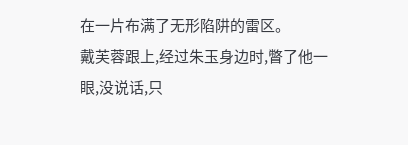在一片布满了无形陷阱的雷区。
戴芙蓉跟上,经过朱玉身边时,瞥了他一眼,没说话,只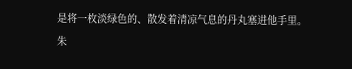是将一枚淡绿色的、散发着清凉气息的丹丸塞进他手里。
朱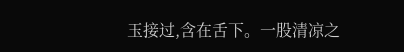玉接过,含在舌下。一股清凉之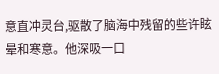意直冲灵台,驱散了脑海中残留的些许眩晕和寒意。他深吸一口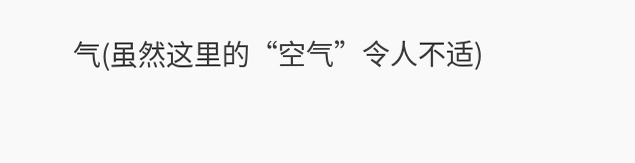气(虽然这里的“空气”令人不适)